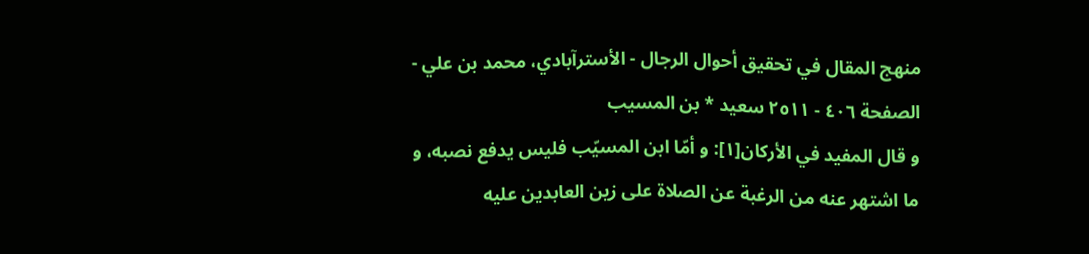منهج المقال في تحقيق أحوال الرجال - الأسترآبادي، محمد بن علي - الصفحة ٤٠٦ - ٢٥١١ سعيد * بن المسيب
و قال المفيد في الأركان[١]: و أمّا ابن المسيّب فليس يدفع نصبه، و ما اشتهر عنه من الرغبة عن الصلاة على زين العابدين عليه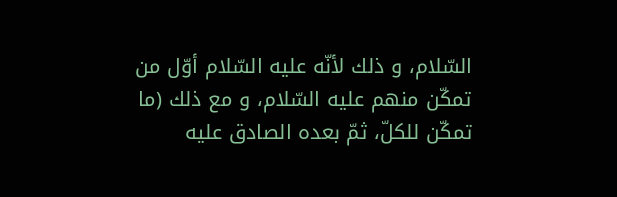السّلام، و ذلك لأنّه عليه السّلام أوّل من تمكّن منهم عليه السّلام، و مع ذلك (ما تمكّن للكلّ، ثمّ بعده الصادق عليه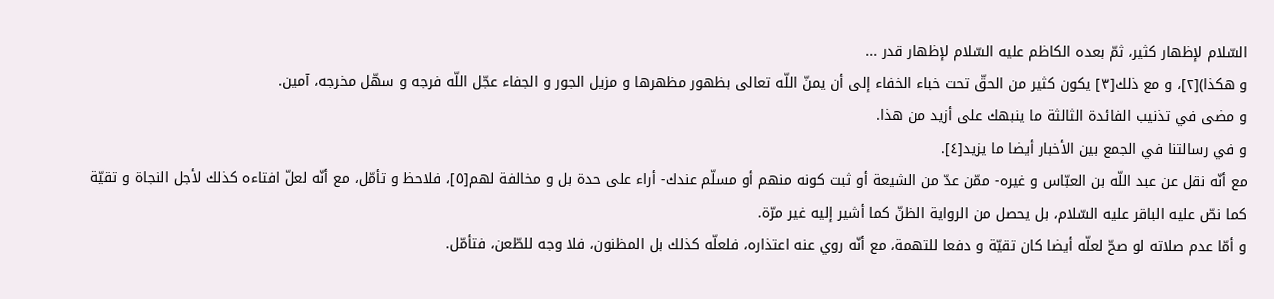السّلام لإظهار كثير، ثمّ بعده الكاظم عليه السّلام لإظهار قدر ...
و هكذا)[٢]، و مع ذلك[٣] يكون كثير من الحقّ تحت خباء الخفاء إلى أن يمنّ اللّه تعالى بظهور مظهرها و مزيل الجور و الجفاء عجّل اللّه فرجه و سهّل مخرجه، آمين.
و مضى في تذنيب الفائدة الثالثة ما ينبهك على أزيد من هذا.
و في رسالتنا في الجمع بين الأخبار أيضا ما يزيد[٤].
مع أنّه نقل عن عبد اللّه بن العبّاس و غيره- ممّن عدّ من الشيعة أو ثبت كونه منهم أو مسلّم عندك- أراء على حدة بل و مخالفة لهم[٥]، فلاحظ و تأمّل، مع أنّه لعلّ افتاءه كذلك لأجل النجاة و تقيّة كما نصّ عليه الباقر عليه السّلام، بل يحصل من الرواية الظنّ كما أشير إليه غير مرّة.
و أمّا عدم صلاته لو صحّ لعلّه أيضا كان تقيّة و دفعا للتهمة، مع أنّه روي عنه اعتذاره، فلعلّه كذلك بل المظنون، فلا وجه للطّعن، فتأمّل.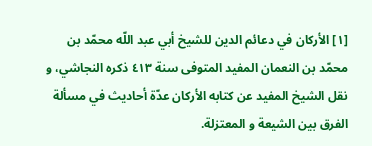[١] الأركان في دعائم الدين للشيخ أبي عبد اللّه محمّد بن محمّد بن النعمان المفيد المتوفى سنة ٤١٣ ذكره النجاشي، و نقل الشيخ المفيد عن كتابه الأركان عدّة أحاديث في مسألة الفرق بين الشيعة و المعتزلة.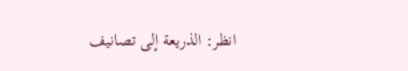انظر: الذريعة إلى تصانيف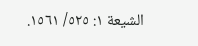الشيعة ١: ٥٢٥/ ١٥٦١.